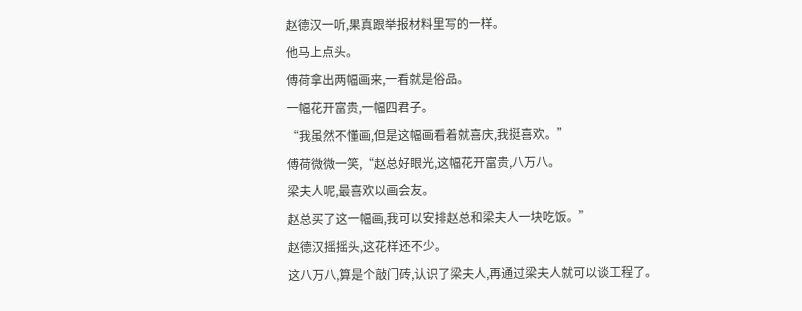赵德汉一听,果真跟举报材料里写的一样。
他马上点头。
傅荷拿出两幅画来,一看就是俗品。
一幅花开富贵,一幅四君子。
“我虽然不懂画,但是这幅画看着就喜庆,我挺喜欢。”
傅荷微微一笑,“赵总好眼光,这幅花开富贵,八万八。
梁夫人呢,最喜欢以画会友。
赵总买了这一幅画,我可以安排赵总和梁夫人一块吃饭。”
赵德汉摇摇头,这花样还不少。
这八万八,算是个敲门砖,认识了梁夫人,再通过梁夫人就可以谈工程了。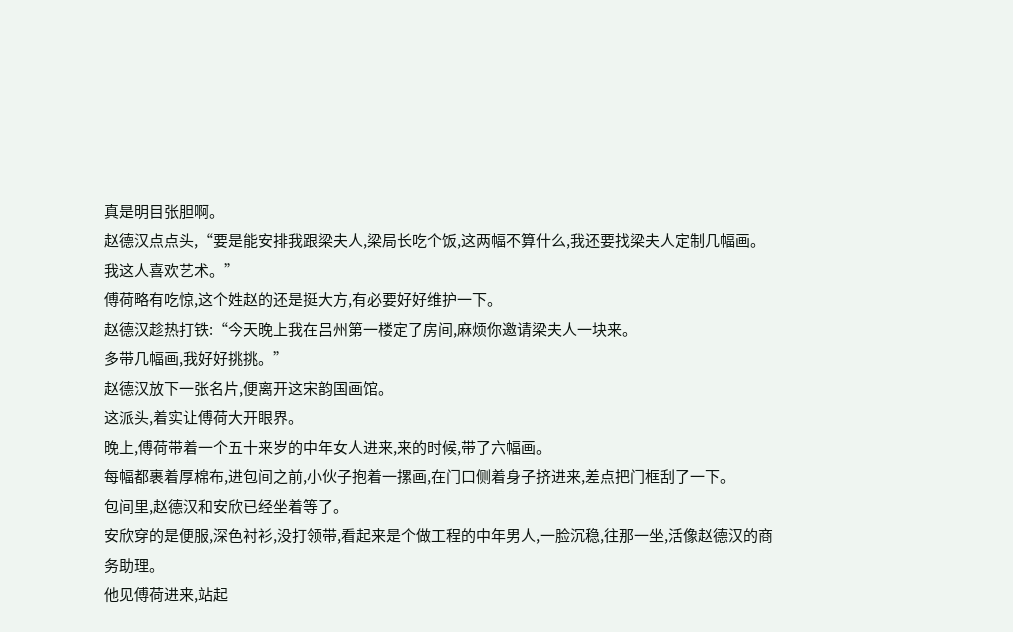真是明目张胆啊。
赵德汉点点头,“要是能安排我跟梁夫人,梁局长吃个饭,这两幅不算什么,我还要找梁夫人定制几幅画。
我这人喜欢艺术。”
傅荷略有吃惊,这个姓赵的还是挺大方,有必要好好维护一下。
赵德汉趁热打铁:“今天晚上我在吕州第一楼定了房间,麻烦你邀请梁夫人一块来。
多带几幅画,我好好挑挑。”
赵德汉放下一张名片,便离开这宋韵国画馆。
这派头,着实让傅荷大开眼界。
晚上,傅荷带着一个五十来岁的中年女人进来,来的时候,带了六幅画。
每幅都裹着厚棉布,进包间之前,小伙子抱着一摞画,在门口侧着身子挤进来,差点把门框刮了一下。
包间里,赵德汉和安欣已经坐着等了。
安欣穿的是便服,深色衬衫,没打领带,看起来是个做工程的中年男人,一脸沉稳,往那一坐,活像赵德汉的商务助理。
他见傅荷进来,站起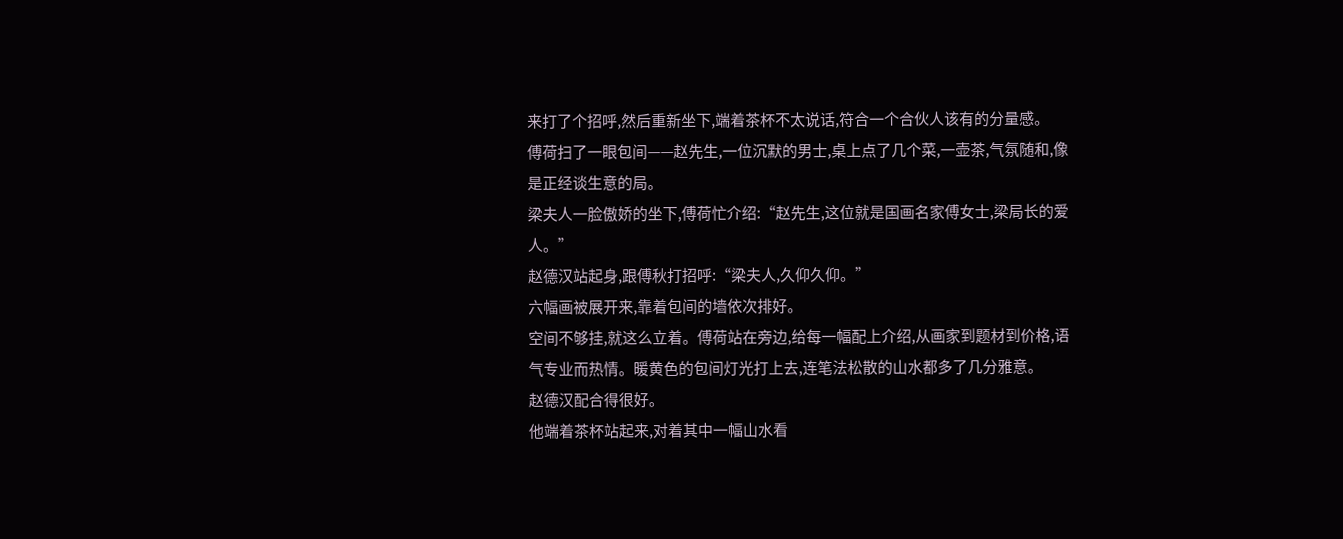来打了个招呼,然后重新坐下,端着茶杯不太说话,符合一个合伙人该有的分量感。
傅荷扫了一眼包间——赵先生,一位沉默的男士,桌上点了几个菜,一壶茶,气氛随和,像是正经谈生意的局。
梁夫人一脸傲娇的坐下,傅荷忙介绍:“赵先生,这位就是国画名家傅女士,梁局长的爱人。”
赵德汉站起身,跟傅秋打招呼:“梁夫人,久仰久仰。”
六幅画被展开来,靠着包间的墙依次排好。
空间不够挂,就这么立着。傅荷站在旁边,给每一幅配上介绍,从画家到题材到价格,语气专业而热情。暖黄色的包间灯光打上去,连笔法松散的山水都多了几分雅意。
赵德汉配合得很好。
他端着茶杯站起来,对着其中一幅山水看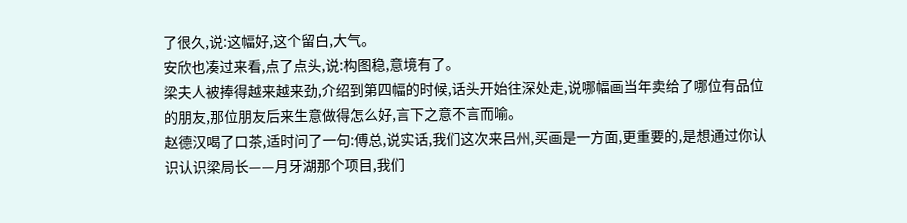了很久,说:这幅好,这个留白,大气。
安欣也凑过来看,点了点头,说:构图稳,意境有了。
梁夫人被捧得越来越来劲,介绍到第四幅的时候,话头开始往深处走,说哪幅画当年卖给了哪位有品位的朋友,那位朋友后来生意做得怎么好,言下之意不言而喻。
赵德汉喝了口茶,适时问了一句:傅总,说实话,我们这次来吕州,买画是一方面,更重要的,是想通过你认识认识梁局长——月牙湖那个项目,我们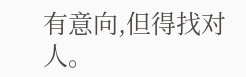有意向,但得找对人。